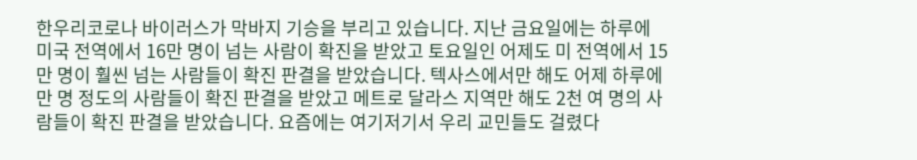한우리코로나 바이러스가 막바지 기승을 부리고 있습니다. 지난 금요일에는 하루에 미국 전역에서 16만 명이 넘는 사람이 확진을 받았고 토요일인 어제도 미 전역에서 15만 명이 훨씬 넘는 사람들이 확진 판결을 받았습니다. 텍사스에서만 해도 어제 하루에 만 명 정도의 사람들이 확진 판결을 받았고 메트로 달라스 지역만 해도 2천 여 명의 사람들이 확진 판결을 받았습니다. 요즘에는 여기저기서 우리 교민들도 걸렸다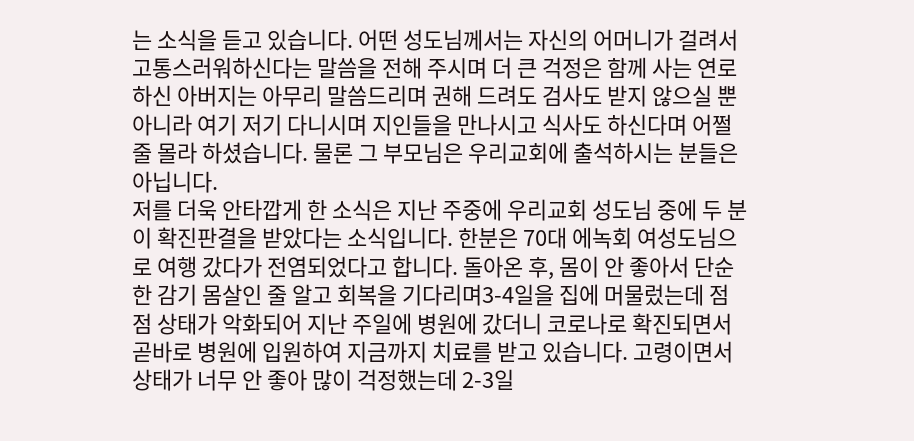는 소식을 듣고 있습니다. 어떤 성도님께서는 자신의 어머니가 걸려서 고통스러워하신다는 말씀을 전해 주시며 더 큰 걱정은 함께 사는 연로하신 아버지는 아무리 말씀드리며 권해 드려도 검사도 받지 않으실 뿐 아니라 여기 저기 다니시며 지인들을 만나시고 식사도 하신다며 어쩔 줄 몰라 하셨습니다. 물론 그 부모님은 우리교회에 출석하시는 분들은 아닙니다.
저를 더욱 안타깝게 한 소식은 지난 주중에 우리교회 성도님 중에 두 분이 확진판결을 받았다는 소식입니다. 한분은 70대 에녹회 여성도님으로 여행 갔다가 전염되었다고 합니다. 돌아온 후, 몸이 안 좋아서 단순한 감기 몸살인 줄 알고 회복을 기다리며3-4일을 집에 머물렀는데 점점 상태가 악화되어 지난 주일에 병원에 갔더니 코로나로 확진되면서 곧바로 병원에 입원하여 지금까지 치료를 받고 있습니다. 고령이면서 상태가 너무 안 좋아 많이 걱정했는데 2-3일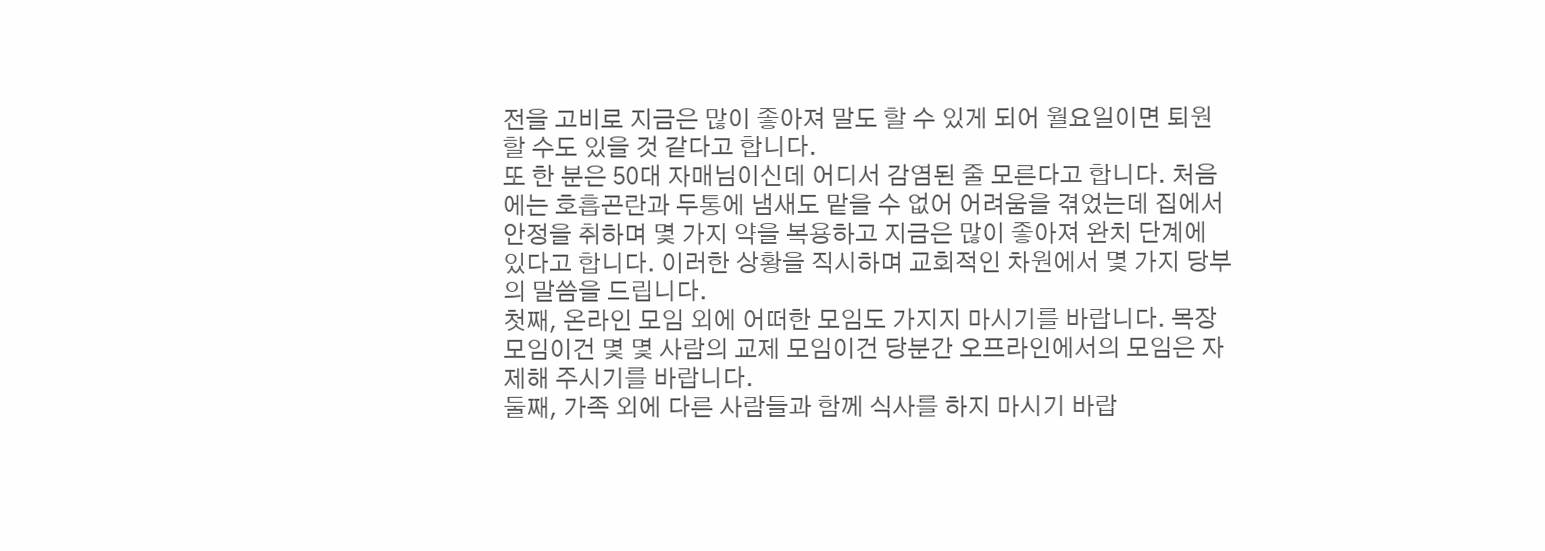전을 고비로 지금은 많이 좋아져 말도 할 수 있게 되어 월요일이면 퇴원할 수도 있을 것 같다고 합니다.
또 한 분은 50대 자매님이신데 어디서 감염된 줄 모른다고 합니다. 처음에는 호흡곤란과 두통에 냄새도 맡을 수 없어 어려움을 겪었는데 집에서 안정을 취하며 몇 가지 약을 복용하고 지금은 많이 좋아져 완치 단계에 있다고 합니다. 이러한 상황을 직시하며 교회적인 차원에서 몇 가지 당부의 말씀을 드립니다.
첫째, 온라인 모임 외에 어떠한 모임도 가지지 마시기를 바랍니다. 목장 모임이건 몇 몇 사람의 교제 모임이건 당분간 오프라인에서의 모임은 자제해 주시기를 바랍니다.
둘째, 가족 외에 다른 사람들과 함께 식사를 하지 마시기 바랍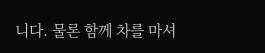니다. 물론 함께 차를 마셔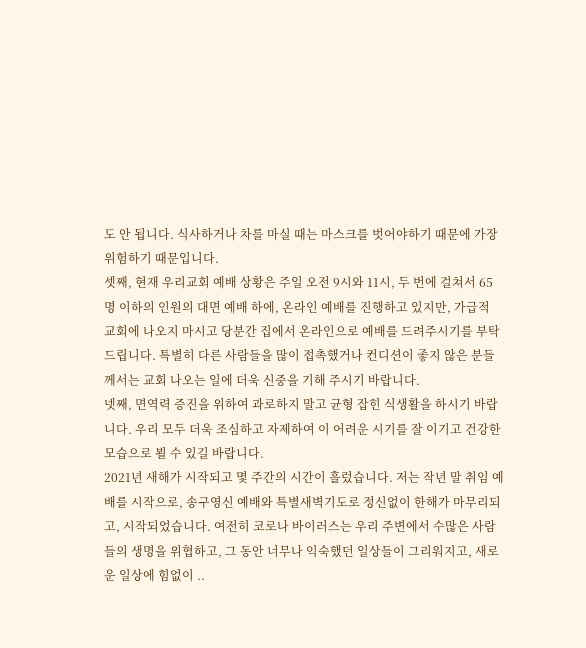도 안 됩니다. 식사하거나 차를 마실 때는 마스크를 벗어야하기 때문에 가장 위험하기 때문입니다.
셋째, 현재 우리교회 예배 상황은 주일 오전 9시와 11시, 두 번에 걸쳐서 65명 이하의 인원의 대면 예배 하에, 온라인 예배를 진행하고 있지만, 가급적 교회에 나오지 마시고 당분간 집에서 온라인으로 예배를 드려주시기를 부탁드립니다. 특별히 다른 사람들을 많이 접촉했거나 컨디션이 좋지 않은 분들께서는 교회 나오는 일에 더욱 신중을 기해 주시기 바랍니다.
넷째, 면역력 증진을 위하여 과로하지 말고 균형 잡힌 식생활을 하시기 바랍니다. 우리 모두 더욱 조심하고 자제하여 이 어려운 시기를 잘 이기고 건강한 모습으로 뵐 수 있길 바랍니다.
2021년 새해가 시작되고 몇 주간의 시간이 흘렀습니다. 저는 작년 말 취임 예배를 시작으로, 송구영신 예배와 특별새벽기도로 정신없이 한해가 마무리되고, 시작되었습니다. 여전히 코로나 바이러스는 우리 주변에서 수많은 사람들의 생명을 위협하고, 그 동안 너무나 익숙했던 일상들이 그리워지고, 새로운 일상에 힘없이 ..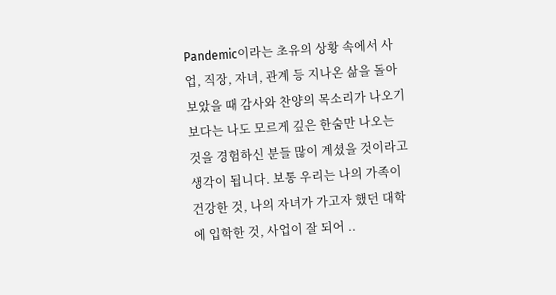Pandemic이라는 초유의 상황 속에서 사업, 직장, 자녀, 관계 등 지나온 삶을 돌아보았을 때 감사와 찬양의 목소리가 나오기보다는 나도 모르게 깊은 한숨만 나오는 것을 경험하신 분들 많이 계셨을 것이라고 생각이 됩니다. 보통 우리는 나의 가족이 건강한 것, 나의 자녀가 가고자 했던 대학에 입학한 것, 사업이 잘 되어 ..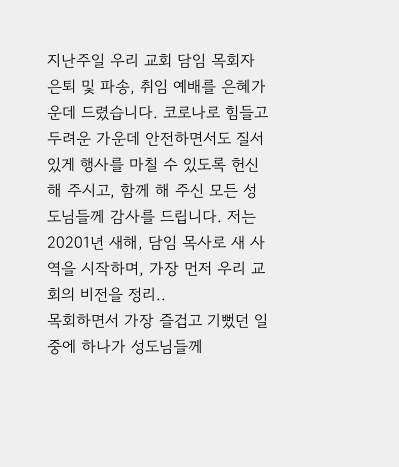지난주일 우리 교회 담임 목회자 은퇴 및 파송, 취임 예배를 은혜가운데 드렸습니다. 코로나로 힘들고 두려운 가운데 안전하면서도 질서 있게 행사를 마칠 수 있도록 헌신해 주시고, 함께 해 주신 모든 성도님들께 감사를 드립니다. 저는 20201년 새해, 담임 목사로 새 사역을 시작하며, 가장 먼저 우리 교회의 비전을 정리..
목회하면서 가장 즐겁고 기뻤던 일중에 하나가 성도님들께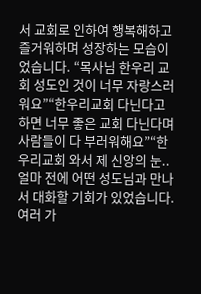서 교회로 인하여 행복해하고 즐거워하며 성장하는 모습이었습니다. “목사님 한우리 교회 성도인 것이 너무 자랑스러워요”“한우리교회 다닌다고 하면 너무 좋은 교회 다닌다며 사람들이 다 부러워해요”“한우리교회 와서 제 신앙의 눈..
얼마 전에 어떤 성도님과 만나서 대화할 기회가 있었습니다. 여러 가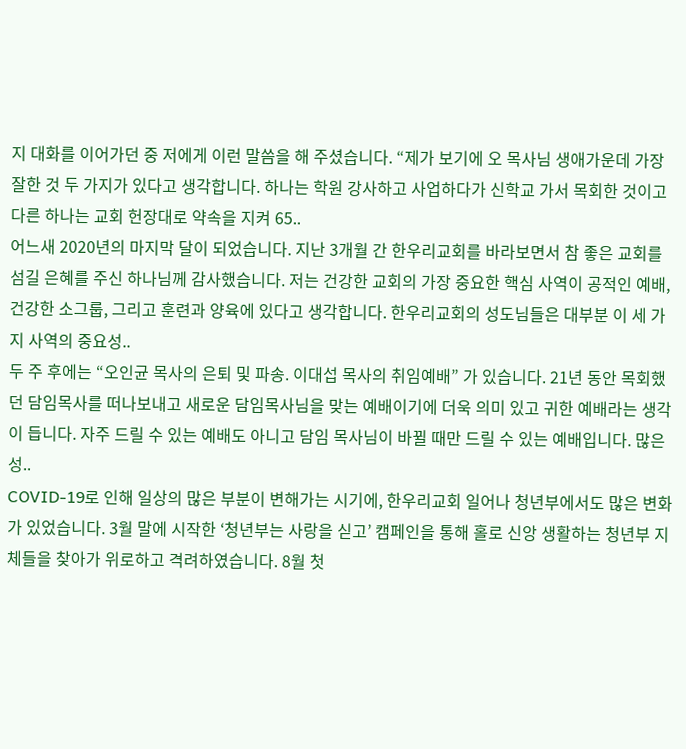지 대화를 이어가던 중 저에게 이런 말씀을 해 주셨습니다. “제가 보기에 오 목사님 생애가운데 가장 잘한 것 두 가지가 있다고 생각합니다. 하나는 학원 강사하고 사업하다가 신학교 가서 목회한 것이고 다른 하나는 교회 헌장대로 약속을 지켜 65..
어느새 2020년의 마지막 달이 되었습니다. 지난 3개월 간 한우리교회를 바라보면서 참 좋은 교회를 섬길 은혜를 주신 하나님께 감사했습니다. 저는 건강한 교회의 가장 중요한 핵심 사역이 공적인 예배, 건강한 소그룹, 그리고 훈련과 양육에 있다고 생각합니다. 한우리교회의 성도님들은 대부분 이 세 가지 사역의 중요성..
두 주 후에는 “오인균 목사의 은퇴 및 파송. 이대섭 목사의 취임예배” 가 있습니다. 21년 동안 목회했던 담임목사를 떠나보내고 새로운 담임목사님을 맞는 예배이기에 더욱 의미 있고 귀한 예배라는 생각이 듭니다. 자주 드릴 수 있는 예배도 아니고 담임 목사님이 바뀔 때만 드릴 수 있는 예배입니다. 많은 성..
COVID-19로 인해 일상의 많은 부분이 변해가는 시기에, 한우리교회 일어나 청년부에서도 많은 변화가 있었습니다. 3월 말에 시작한 ‘청년부는 사랑을 싣고’ 캠페인을 통해 홀로 신앙 생활하는 청년부 지체들을 찾아가 위로하고 격려하였습니다. 8월 첫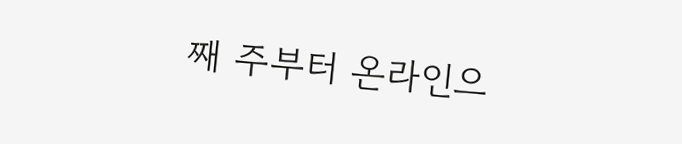째 주부터 온라인으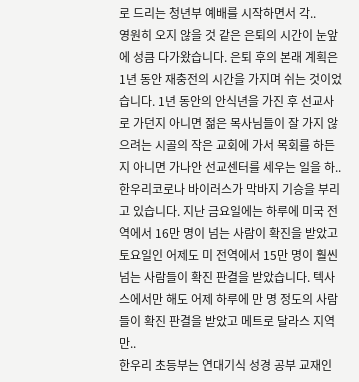로 드리는 청년부 예배를 시작하면서 각..
영원히 오지 않을 것 같은 은퇴의 시간이 눈앞에 성큼 다가왔습니다. 은퇴 후의 본래 계획은 1년 동안 재충전의 시간을 가지며 쉬는 것이었습니다. 1년 동안의 안식년을 가진 후 선교사로 가던지 아니면 젊은 목사님들이 잘 가지 않으려는 시골의 작은 교회에 가서 목회를 하든지 아니면 가나안 선교센터를 세우는 일을 하..
한우리코로나 바이러스가 막바지 기승을 부리고 있습니다. 지난 금요일에는 하루에 미국 전역에서 16만 명이 넘는 사람이 확진을 받았고 토요일인 어제도 미 전역에서 15만 명이 훨씬 넘는 사람들이 확진 판결을 받았습니다. 텍사스에서만 해도 어제 하루에 만 명 정도의 사람들이 확진 판결을 받았고 메트로 달라스 지역만..
한우리 초등부는 연대기식 성경 공부 교재인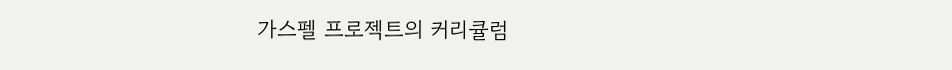가스펠 프로젝트의 커리큘럼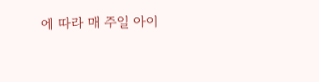에 따라 매 주일 아이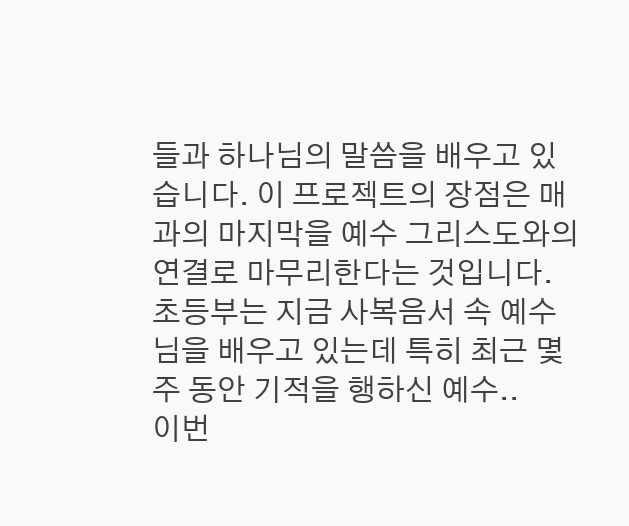들과 하나님의 말씀을 배우고 있습니다. 이 프로젝트의 장점은 매 과의 마지막을 예수 그리스도와의 연결로 마무리한다는 것입니다. 초등부는 지금 사복음서 속 예수님을 배우고 있는데 특히 최근 몇 주 동안 기적을 행하신 예수..
이번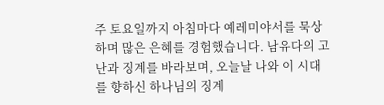주 토요일까지 아침마다 예레미야서를 묵상하며 많은 은혜를 경험했습니다. 남유다의 고난과 징계를 바라보며, 오늘날 나와 이 시대를 향하신 하나님의 징계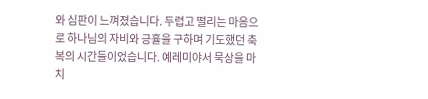와 심판이 느껴졌습니다. 두렵고 떨리는 마음으로 하나님의 자비와 긍휼을 구하며 기도했던 축복의 시간들이었습니다. 예레미야서 묵상을 마치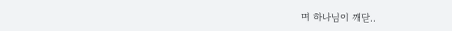며 하나님이 깨닫..